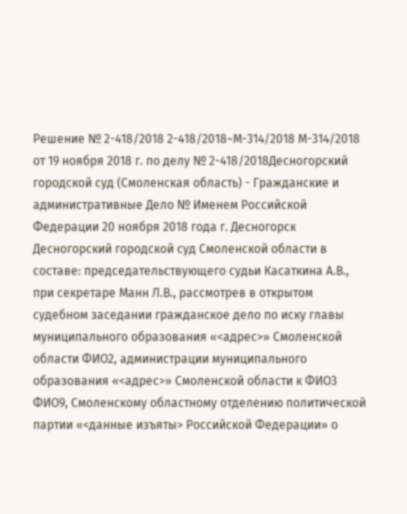Решение № 2-418/2018 2-418/2018~М-314/2018 М-314/2018 от 19 ноября 2018 г. по делу № 2-418/2018Десногорский городской суд (Смоленская область) - Гражданские и административные Дело № Именем Российской Федерации 20 ноября 2018 года г. Десногорск Десногорский городской суд Смоленской области в составе: председательствующего судьи Касаткина А.В., при секретаре Манн Л.В., рассмотрев в открытом судебном заседании гражданское дело по иску главы муниципального образования «<адрес>» Смоленской области ФИО2, администрации муниципального образования «<адрес>» Смоленской области к ФИО3 ФИО9, Смоленскому областному отделению политической партии «<данные изъяты> Российской Федерации» о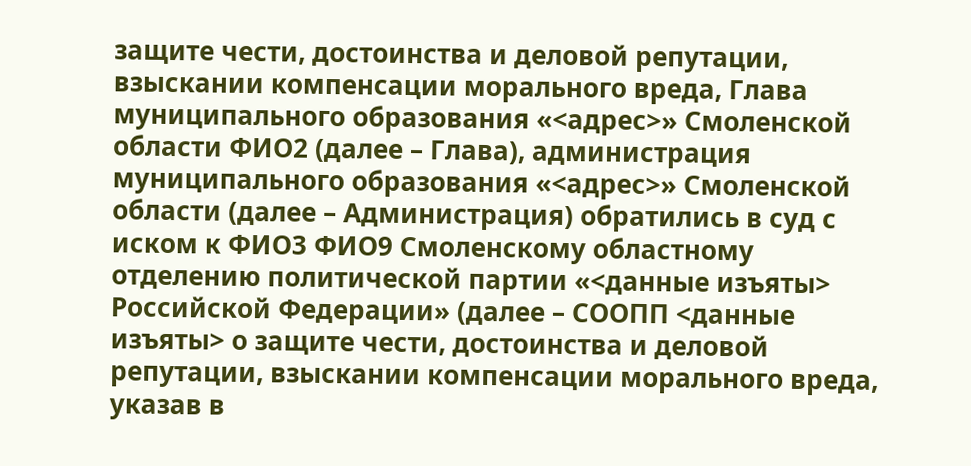защите чести, достоинства и деловой репутации, взыскании компенсации морального вреда, Глава муниципального образования «<адрес>» Смоленской области ФИО2 (далее – Глава), администрация муниципального образования «<адрес>» Смоленской области (далее – Администрация) обратились в суд с иском к ФИО3 ФИО9 Смоленскому областному отделению политической партии «<данные изъяты> Российской Федерации» (далее – СООПП <данные изъяты> о защите чести, достоинства и деловой репутации, взыскании компенсации морального вреда, указав в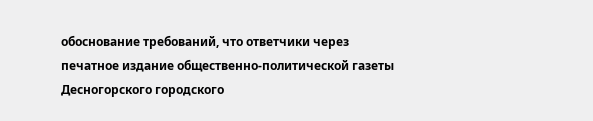обоснование требований, что ответчики через печатное издание общественно-политической газеты Десногорского городского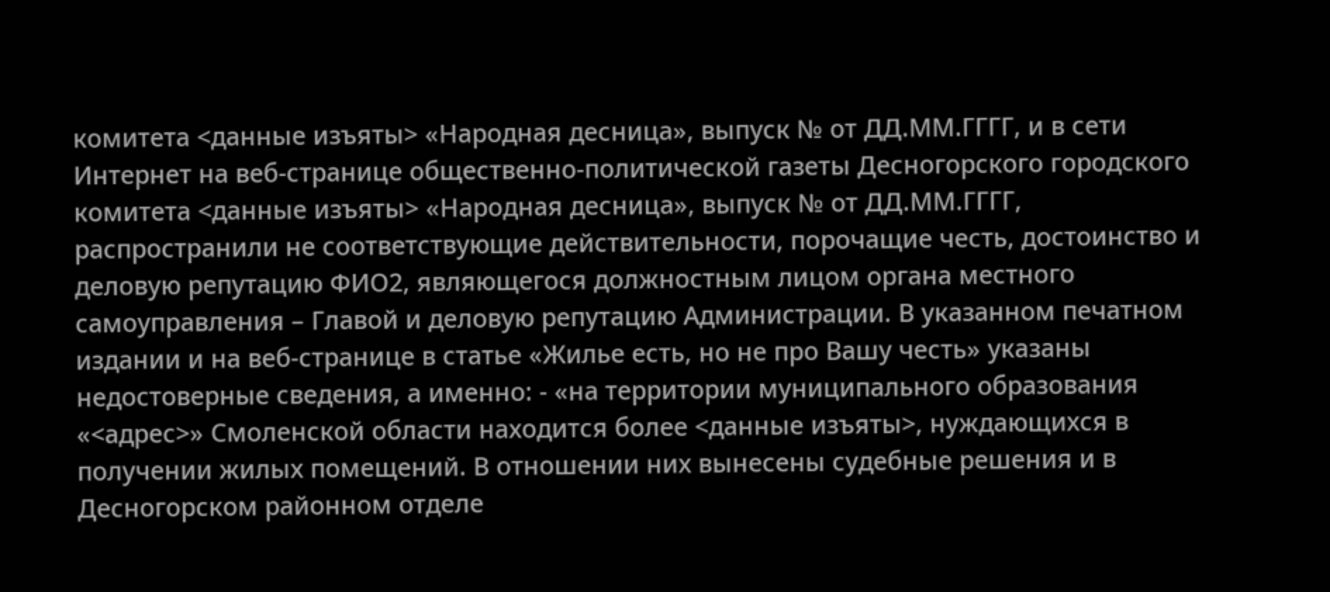комитета <данные изъяты> «Народная десница», выпуск № от ДД.ММ.ГГГГ, и в сети Интернет на веб-странице общественно-политической газеты Десногорского городского комитета <данные изъяты> «Народная десница», выпуск № от ДД.ММ.ГГГГ, распространили не соответствующие действительности, порочащие честь, достоинство и деловую репутацию ФИО2, являющегося должностным лицом органа местного самоуправления – Главой и деловую репутацию Администрации. В указанном печатном издании и на веб-странице в статье «Жилье есть, но не про Вашу честь» указаны недостоверные сведения, а именно: - «на территории муниципального образования «<адрес>» Смоленской области находится более <данные изъяты>, нуждающихся в получении жилых помещений. В отношении них вынесены судебные решения и в Десногорском районном отделе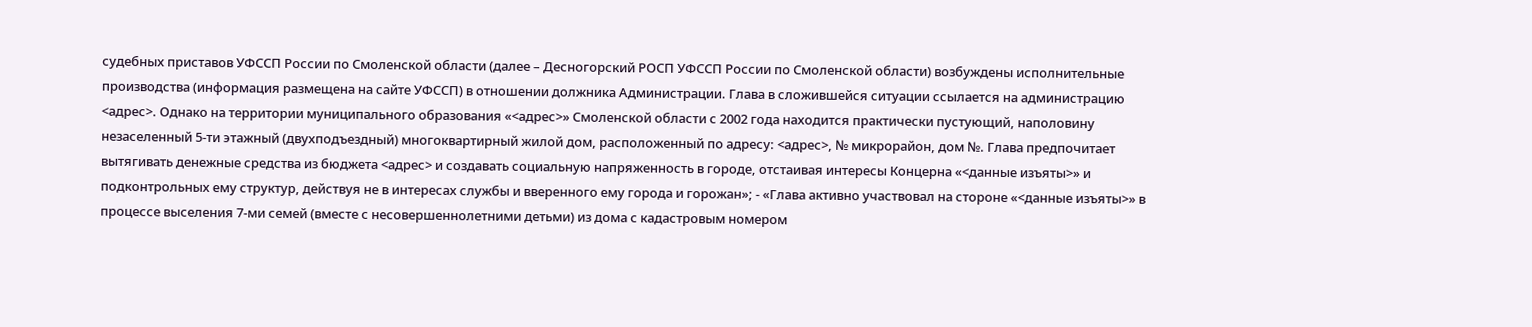судебных приставов УФССП России по Смоленской области (далее – Десногорский РОСП УФССП России по Смоленской области) возбуждены исполнительные производства (информация размещена на сайте УФССП) в отношении должника Администрации. Глава в сложившейся ситуации ссылается на администрацию <адрес>. Однако на территории муниципального образования «<адрес>» Смоленской области с 2002 года находится практически пустующий, наполовину незаселенный 5-ти этажный (двухподъездный) многоквартирный жилой дом, расположенный по адресу: <адрес>, № микрорайон, дом №. Глава предпочитает вытягивать денежные средства из бюджета <адрес> и создавать социальную напряженность в городе, отстаивая интересы Концерна «<данные изъяты>» и подконтрольных ему структур, действуя не в интересах службы и вверенного ему города и горожан»; - «Глава активно участвовал на стороне «<данные изъяты>» в процессе выселения 7-ми семей (вместе с несовершеннолетними детьми) из дома с кадастровым номером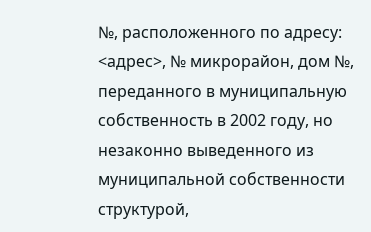№, расположенного по адресу: <адрес>, № микрорайон, дом №, переданного в муниципальную собственность в 2002 году, но незаконно выведенного из муниципальной собственности структурой,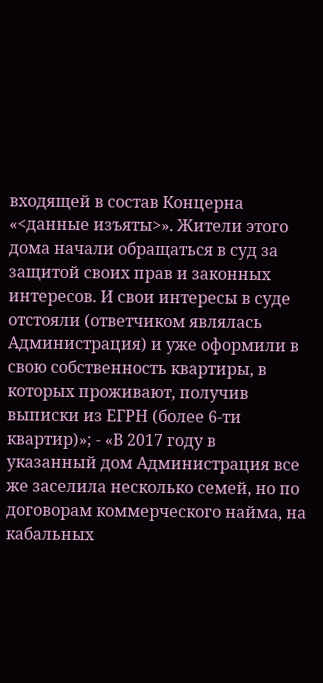входящей в состав Концерна «<данные изъяты>». Жители этого дома начали обращаться в суд за защитой своих прав и законных интересов. И свои интересы в суде отстояли (ответчиком являлась Администрация) и уже оформили в свою собственность квартиры, в которых проживают, получив выписки из ЕГРН (более 6-ти квартир)»; - «В 2017 году в указанный дом Администрация все же заселила несколько семей, но по договорам коммерческого найма, на кабальных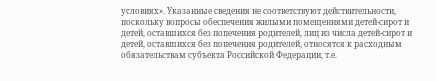условиях». Указанные сведения не соответствуют действительности, поскольку вопросы обеспечения жилыми помещениями детей-сирот и детей, оставшихся без попечения родителей, лиц из числа детей-сирот и детей, оставшихся без попечения родителей, относятся к расходным обязательствам субъекта Российской Федерации, т.е.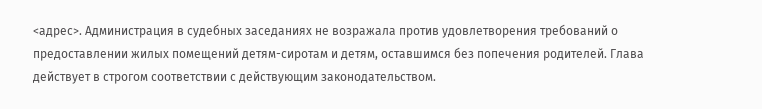<адрес>. Администрация в судебных заседаниях не возражала против удовлетворения требований о предоставлении жилых помещений детям-сиротам и детям, оставшимся без попечения родителей. Глава действует в строгом соответствии с действующим законодательством.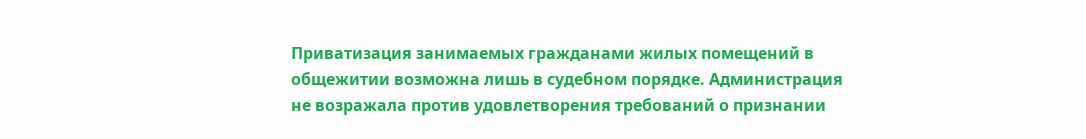Приватизация занимаемых гражданами жилых помещений в общежитии возможна лишь в судебном порядке. Администрация не возражала против удовлетворения требований о признании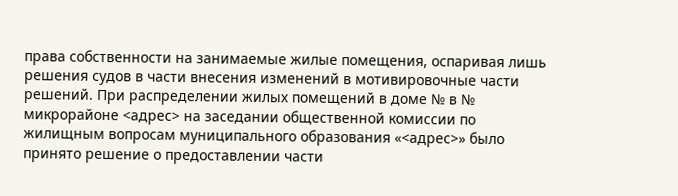права собственности на занимаемые жилые помещения, оспаривая лишь решения судов в части внесения изменений в мотивировочные части решений. При распределении жилых помещений в доме № в № микрорайоне <адрес> на заседании общественной комиссии по жилищным вопросам муниципального образования «<адрес>» было принято решение о предоставлении части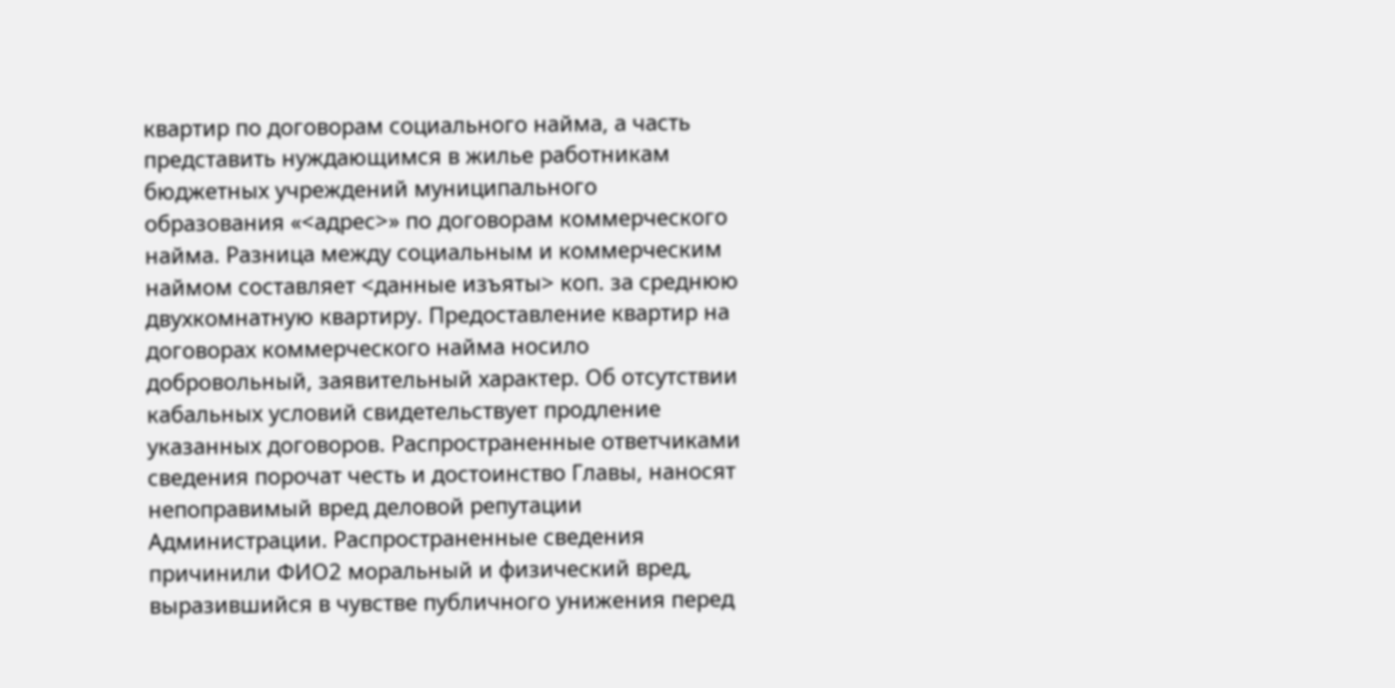квартир по договорам социального найма, а часть представить нуждающимся в жилье работникам бюджетных учреждений муниципального образования «<адрес>» по договорам коммерческого найма. Разница между социальным и коммерческим наймом составляет <данные изъяты> коп. за среднюю двухкомнатную квартиру. Предоставление квартир на договорах коммерческого найма носило добровольный, заявительный характер. Об отсутствии кабальных условий свидетельствует продление указанных договоров. Распространенные ответчиками сведения порочат честь и достоинство Главы, наносят непоправимый вред деловой репутации Администрации. Распространенные сведения причинили ФИО2 моральный и физический вред, выразившийся в чувстве публичного унижения перед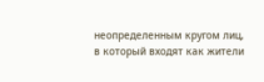неопределенным кругом лиц, в который входят как жители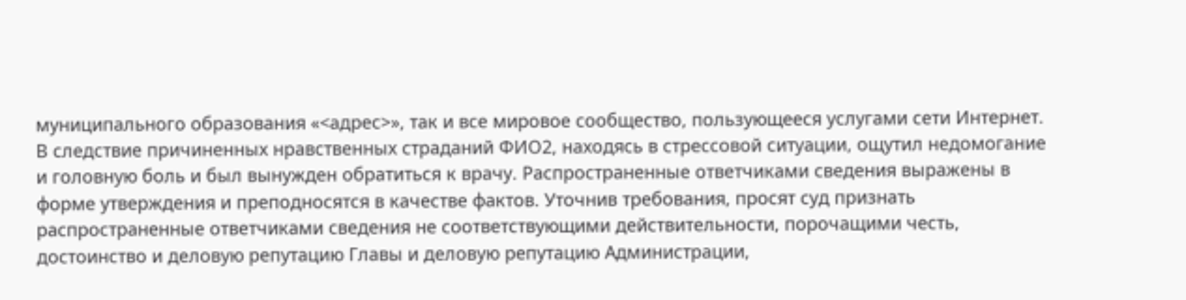муниципального образования «<адрес>», так и все мировое сообщество, пользующееся услугами сети Интернет. В следствие причиненных нравственных страданий ФИО2, находясь в стрессовой ситуации, ощутил недомогание и головную боль и был вынужден обратиться к врачу. Распространенные ответчиками сведения выражены в форме утверждения и преподносятся в качестве фактов. Уточнив требования, просят суд признать распространенные ответчиками сведения не соответствующими действительности, порочащими честь, достоинство и деловую репутацию Главы и деловую репутацию Администрации,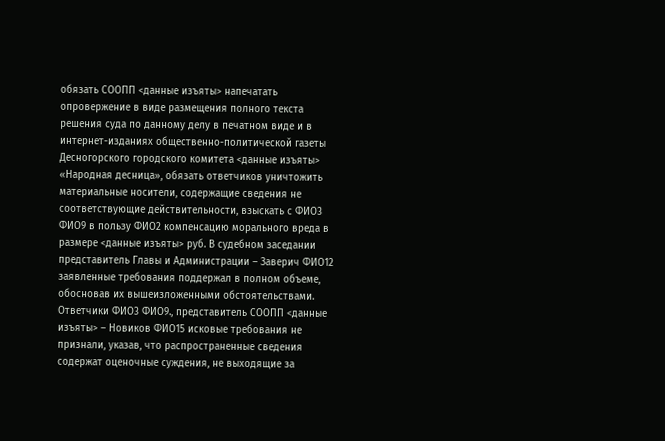обязать СООПП <данные изъяты> напечатать опровержение в виде размещения полного текста решения суда по данному делу в печатном виде и в интернет-изданиях общественно-политической газеты Десногорского городского комитета <данные изъяты> «Народная десница», обязать ответчиков уничтожить материальные носители, содержащие сведения не соответствующие действительности, взыскать с ФИО3 ФИО9 в пользу ФИО2 компенсацию морального вреда в размере <данные изъяты> руб. В судебном заседании представитель Главы и Администрации – Заверич ФИО12 заявленные требования поддержал в полном объеме, обосновав их вышеизложенными обстоятельствами. Ответчики ФИО3 ФИО9., представитель СООПП <данные изъяты> – Новиков ФИО15 исковые требования не признали, указав, что распространенные сведения содержат оценочные суждения, не выходящие за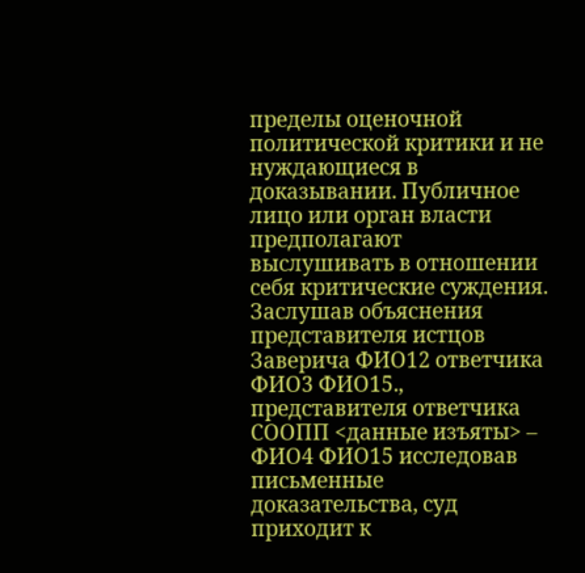пределы оценочной политической критики и не нуждающиеся в доказывании. Публичное лицо или орган власти предполагают выслушивать в отношении себя критические суждения. Заслушав объяснения представителя истцов Заверича ФИО12 ответчика ФИО3 ФИО15., представителя ответчика СООПП <данные изъяты> – ФИО4 ФИО15 исследовав письменные доказательства, суд приходит к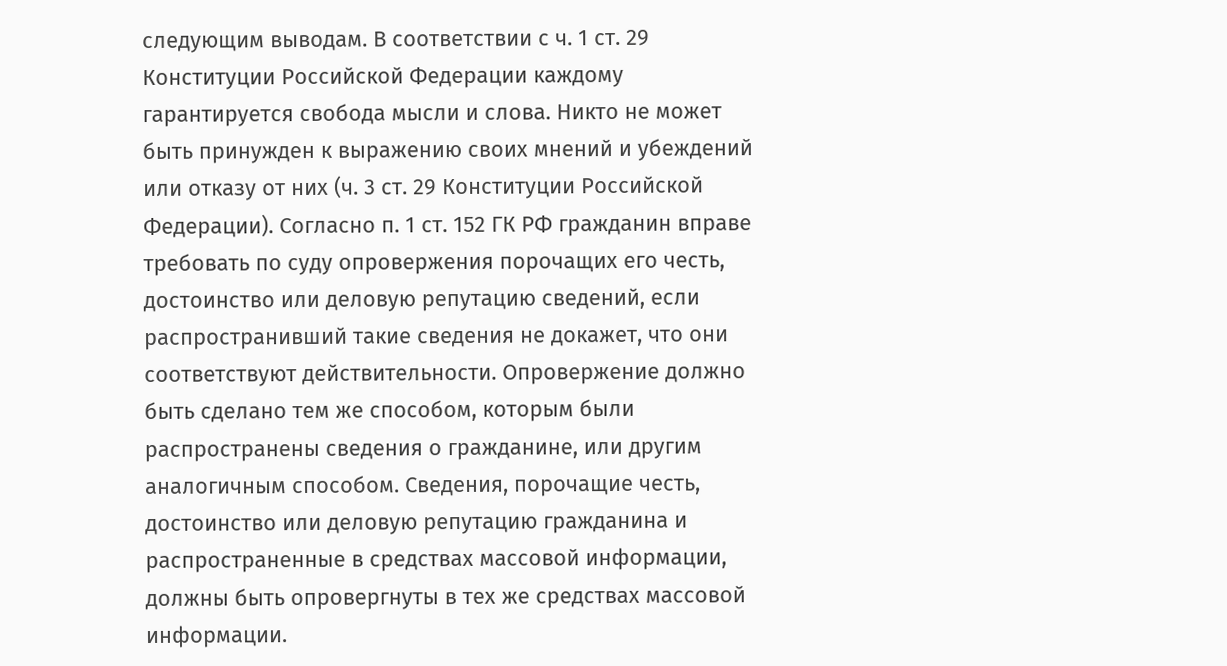следующим выводам. В соответствии с ч. 1 ст. 29 Конституции Российской Федерации каждому гарантируется свобода мысли и слова. Никто не может быть принужден к выражению своих мнений и убеждений или отказу от них (ч. 3 ст. 29 Конституции Российской Федерации). Согласно п. 1 ст. 152 ГК РФ гражданин вправе требовать по суду опровержения порочащих его честь, достоинство или деловую репутацию сведений, если распространивший такие сведения не докажет, что они соответствуют действительности. Опровержение должно быть сделано тем же способом, которым были распространены сведения о гражданине, или другим аналогичным способом. Сведения, порочащие честь, достоинство или деловую репутацию гражданина и распространенные в средствах массовой информации, должны быть опровергнуты в тех же средствах массовой информации.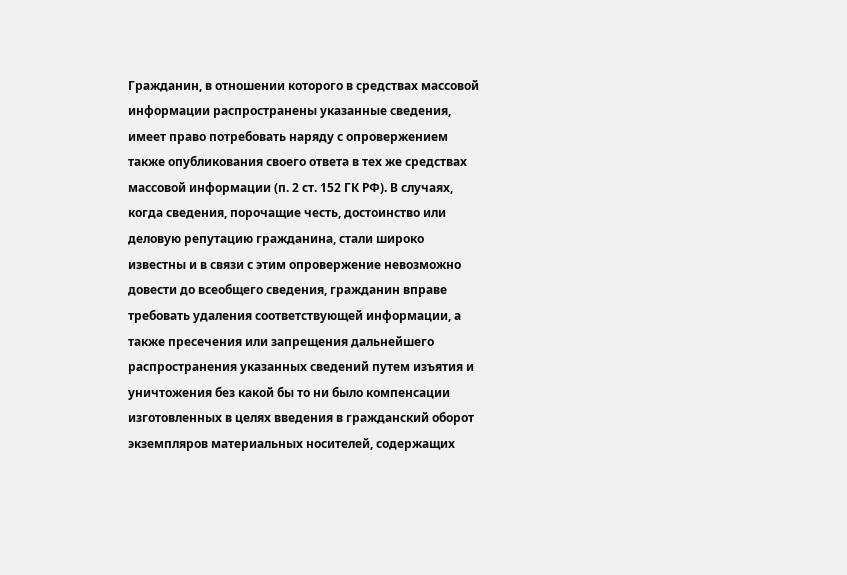Гражданин, в отношении которого в средствах массовой информации распространены указанные сведения, имеет право потребовать наряду с опровержением также опубликования своего ответа в тех же средствах массовой информации (п. 2 ст. 152 ГК РФ). В случаях, когда сведения, порочащие честь, достоинство или деловую репутацию гражданина, стали широко известны и в связи с этим опровержение невозможно довести до всеобщего сведения, гражданин вправе требовать удаления соответствующей информации, а также пресечения или запрещения дальнейшего распространения указанных сведений путем изъятия и уничтожения без какой бы то ни было компенсации изготовленных в целях введения в гражданский оборот экземпляров материальных носителей, содержащих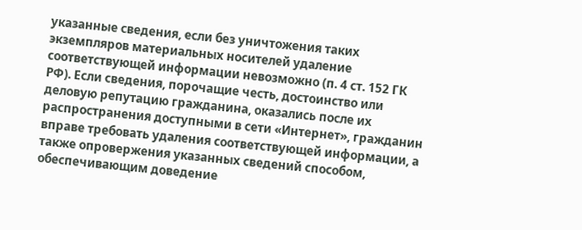указанные сведения, если без уничтожения таких экземпляров материальных носителей удаление соответствующей информации невозможно (п. 4 ст. 152 ГК РФ). Если сведения, порочащие честь, достоинство или деловую репутацию гражданина, оказались после их распространения доступными в сети «Интернет», гражданин вправе требовать удаления соответствующей информации, а также опровержения указанных сведений способом, обеспечивающим доведение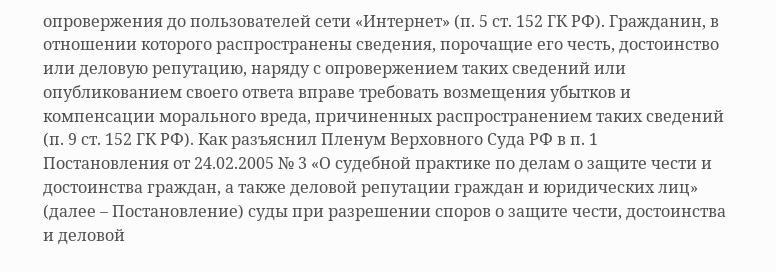опровержения до пользователей сети «Интернет» (п. 5 ст. 152 ГК РФ). Гражданин, в отношении которого распространены сведения, порочащие его честь, достоинство или деловую репутацию, наряду с опровержением таких сведений или опубликованием своего ответа вправе требовать возмещения убытков и компенсации морального вреда, причиненных распространением таких сведений (п. 9 ст. 152 ГК РФ). Как разъяснил Пленум Верховного Суда РФ в п. 1 Постановления от 24.02.2005 № 3 «О судебной практике по делам о защите чести и достоинства граждан, а также деловой репутации граждан и юридических лиц» (далее – Постановление) суды при разрешении споров о защите чести, достоинства и деловой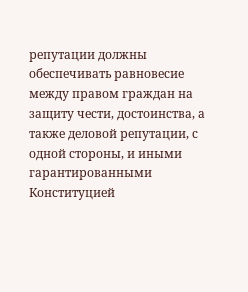репутации должны обеспечивать равновесие между правом граждан на защиту чести, достоинства, а также деловой репутации, с одной стороны, и иными гарантированными Конституцией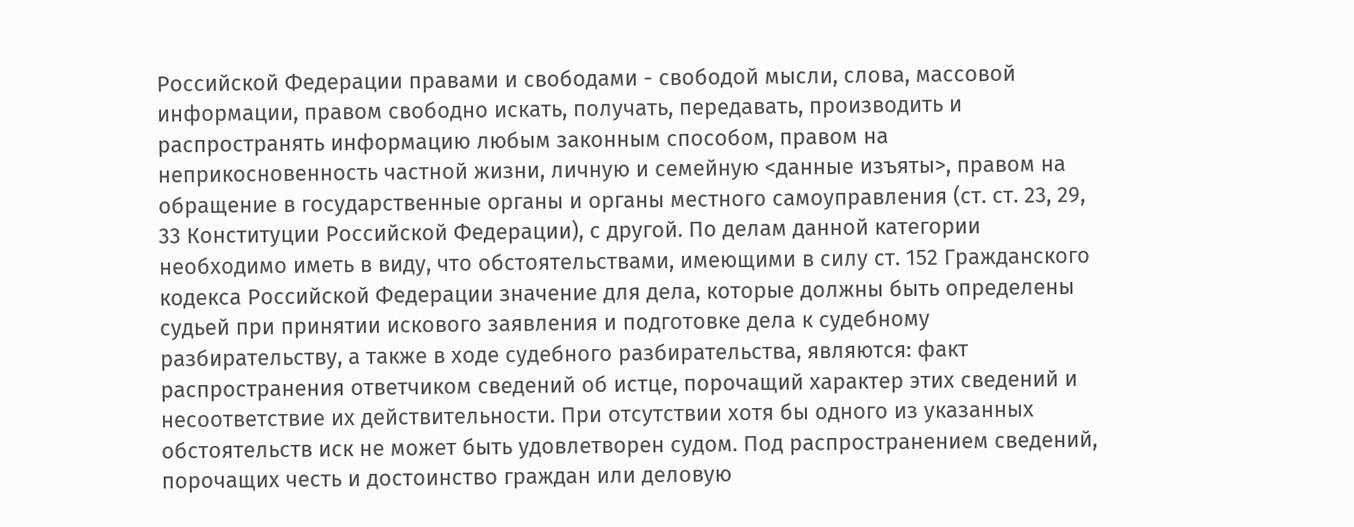Российской Федерации правами и свободами - свободой мысли, слова, массовой информации, правом свободно искать, получать, передавать, производить и распространять информацию любым законным способом, правом на неприкосновенность частной жизни, личную и семейную <данные изъяты>, правом на обращение в государственные органы и органы местного самоуправления (ст. ст. 23, 29, 33 Конституции Российской Федерации), с другой. По делам данной категории необходимо иметь в виду, что обстоятельствами, имеющими в силу ст. 152 Гражданского кодекса Российской Федерации значение для дела, которые должны быть определены судьей при принятии искового заявления и подготовке дела к судебному разбирательству, а также в ходе судебного разбирательства, являются: факт распространения ответчиком сведений об истце, порочащий характер этих сведений и несоответствие их действительности. При отсутствии хотя бы одного из указанных обстоятельств иск не может быть удовлетворен судом. Под распространением сведений, порочащих честь и достоинство граждан или деловую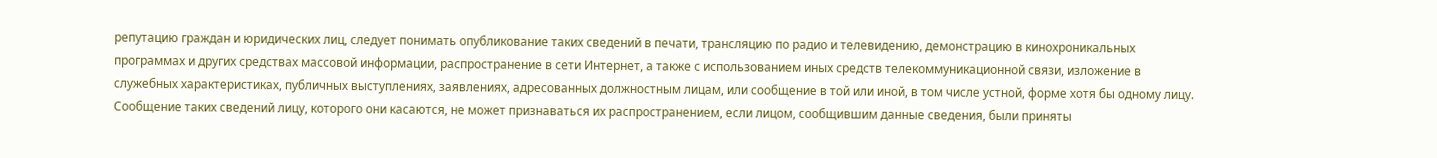репутацию граждан и юридических лиц, следует понимать опубликование таких сведений в печати, трансляцию по радио и телевидению, демонстрацию в кинохроникальных программах и других средствах массовой информации, распространение в сети Интернет, а также с использованием иных средств телекоммуникационной связи, изложение в служебных характеристиках, публичных выступлениях, заявлениях, адресованных должностным лицам, или сообщение в той или иной, в том числе устной, форме хотя бы одному лицу. Сообщение таких сведений лицу, которого они касаются, не может признаваться их распространением, если лицом, сообщившим данные сведения, были приняты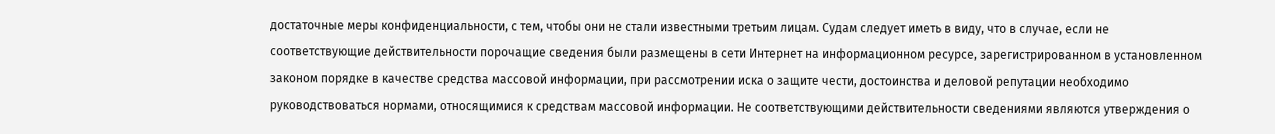достаточные меры конфиденциальности, с тем, чтобы они не стали известными третьим лицам. Судам следует иметь в виду, что в случае, если не соответствующие действительности порочащие сведения были размещены в сети Интернет на информационном ресурсе, зарегистрированном в установленном законом порядке в качестве средства массовой информации, при рассмотрении иска о защите чести, достоинства и деловой репутации необходимо руководствоваться нормами, относящимися к средствам массовой информации. Не соответствующими действительности сведениями являются утверждения о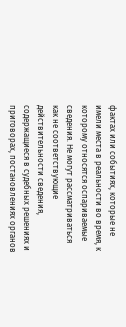фактах или событиях, которые не имели места в реальности во время, к которому относятся оспариваемые сведения. Не могут рассматриваться как не соответствующие действительности сведения, содержащиеся в судебных решениях и приговорах, постановлениях органов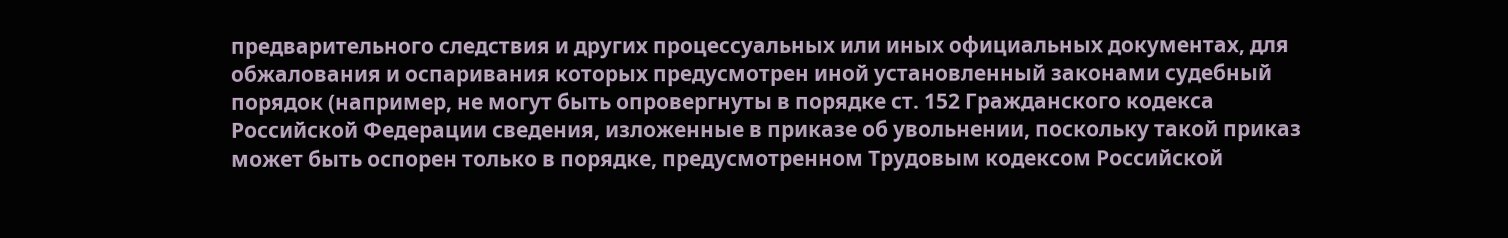предварительного следствия и других процессуальных или иных официальных документах, для обжалования и оспаривания которых предусмотрен иной установленный законами судебный порядок (например, не могут быть опровергнуты в порядке ст. 152 Гражданского кодекса Российской Федерации сведения, изложенные в приказе об увольнении, поскольку такой приказ может быть оспорен только в порядке, предусмотренном Трудовым кодексом Российской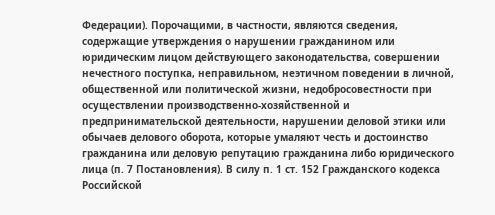Федерации). Порочащими, в частности, являются сведения, содержащие утверждения о нарушении гражданином или юридическим лицом действующего законодательства, совершении нечестного поступка, неправильном, неэтичном поведении в личной, общественной или политической жизни, недобросовестности при осуществлении производственно-хозяйственной и предпринимательской деятельности, нарушении деловой этики или обычаев делового оборота, которые умаляют честь и достоинство гражданина или деловую репутацию гражданина либо юридического лица (п. 7 Постановления). В силу п. 1 ст. 152 Гражданского кодекса Российской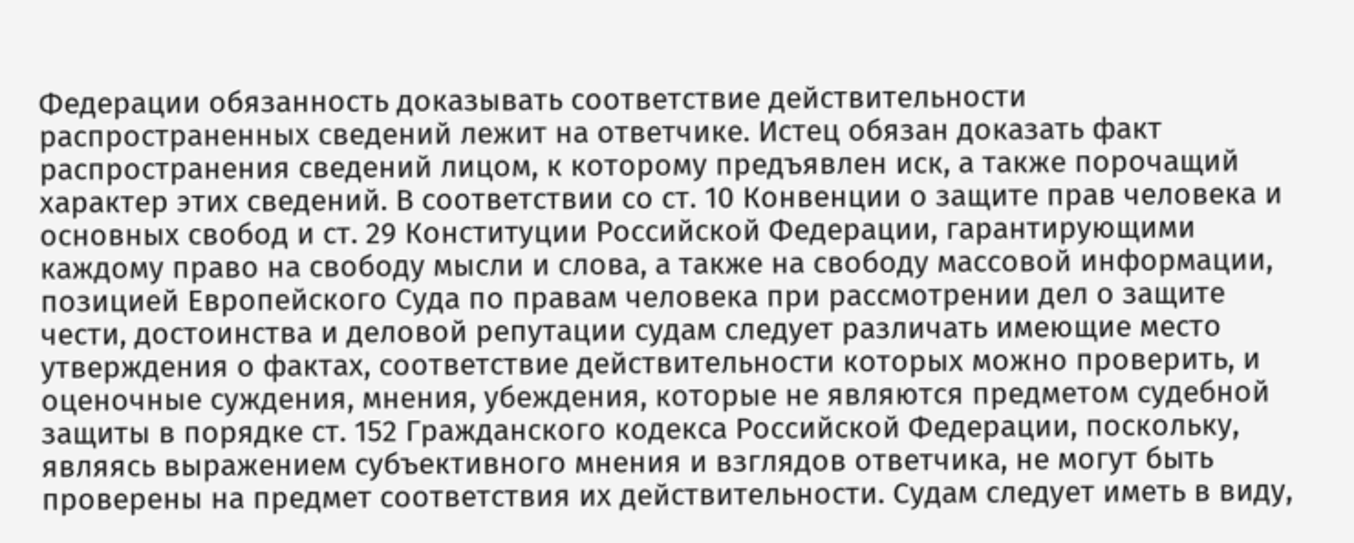Федерации обязанность доказывать соответствие действительности распространенных сведений лежит на ответчике. Истец обязан доказать факт распространения сведений лицом, к которому предъявлен иск, а также порочащий характер этих сведений. В соответствии со ст. 10 Конвенции о защите прав человека и основных свобод и ст. 29 Конституции Российской Федерации, гарантирующими каждому право на свободу мысли и слова, а также на свободу массовой информации, позицией Европейского Суда по правам человека при рассмотрении дел о защите чести, достоинства и деловой репутации судам следует различать имеющие место утверждения о фактах, соответствие действительности которых можно проверить, и оценочные суждения, мнения, убеждения, которые не являются предметом судебной защиты в порядке ст. 152 Гражданского кодекса Российской Федерации, поскольку, являясь выражением субъективного мнения и взглядов ответчика, не могут быть проверены на предмет соответствия их действительности. Судам следует иметь в виду,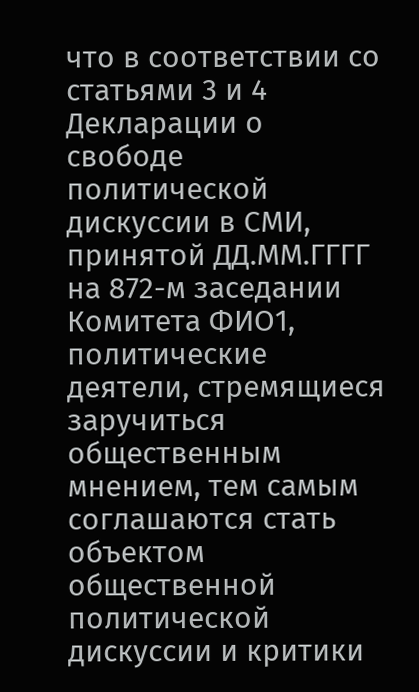что в соответствии со статьями 3 и 4 Декларации о свободе политической дискуссии в СМИ, принятой ДД.ММ.ГГГГ на 872-м заседании Комитета ФИО1, политические деятели, стремящиеся заручиться общественным мнением, тем самым соглашаются стать объектом общественной политической дискуссии и критики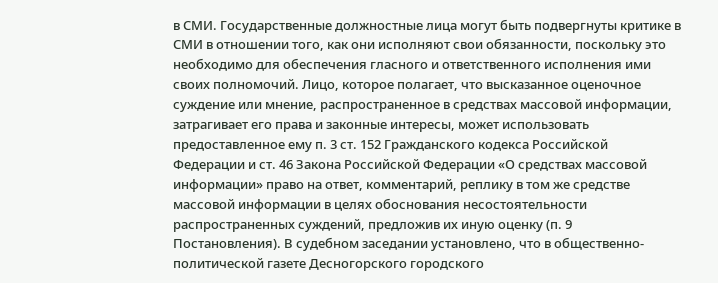в СМИ. Государственные должностные лица могут быть подвергнуты критике в СМИ в отношении того, как они исполняют свои обязанности, поскольку это необходимо для обеспечения гласного и ответственного исполнения ими своих полномочий. Лицо, которое полагает, что высказанное оценочное суждение или мнение, распространенное в средствах массовой информации, затрагивает его права и законные интересы, может использовать предоставленное ему п. 3 ст. 152 Гражданского кодекса Российской Федерации и ст. 46 Закона Российской Федерации «О средствах массовой информации» право на ответ, комментарий, реплику в том же средстве массовой информации в целях обоснования несостоятельности распространенных суждений, предложив их иную оценку (п. 9 Постановления). В судебном заседании установлено, что в общественно-политической газете Десногорского городского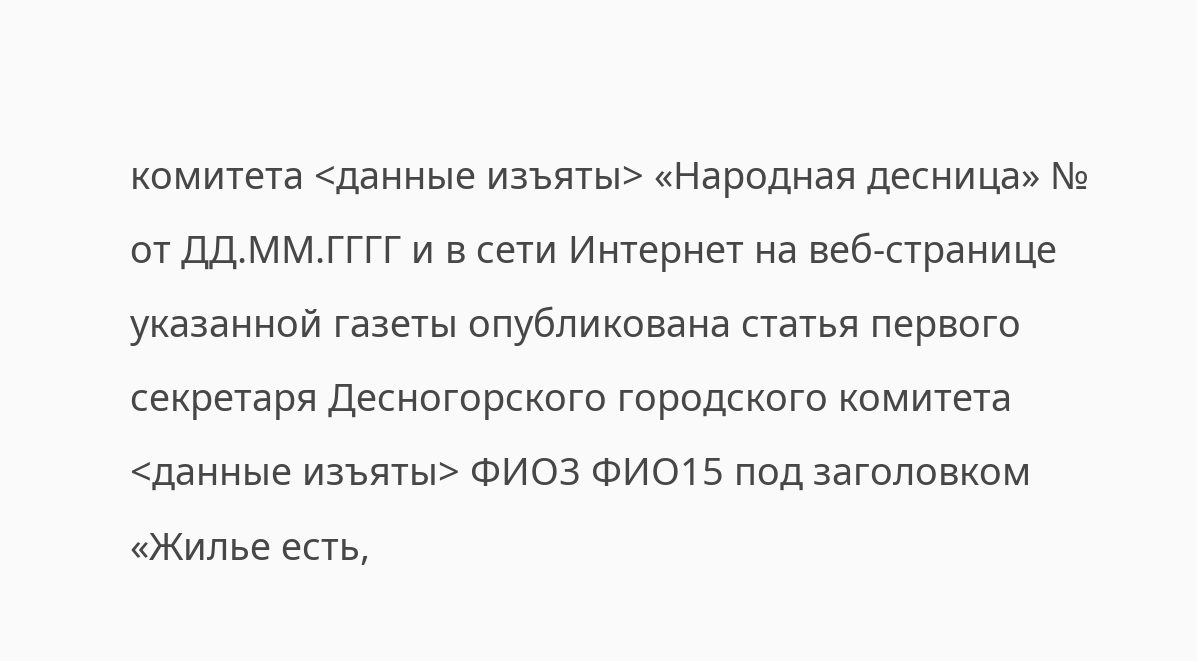комитета <данные изъяты> «Народная десница» № от ДД.ММ.ГГГГ и в сети Интернет на веб-странице указанной газеты опубликована статья первого секретаря Десногорского городского комитета <данные изъяты> ФИО3 ФИО15 под заголовком «Жилье есть,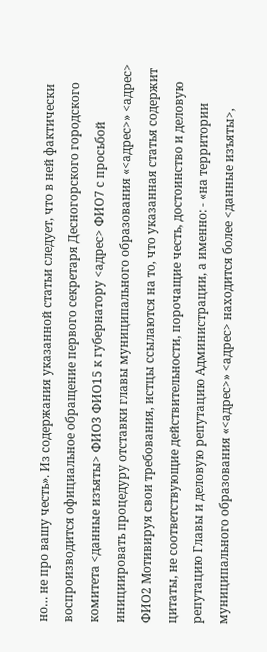но… не про вашу честь». Из содержания указанной статьи следует, что в ней фактически воспроизводится официальное обращение первого секретаря Десногорского городского комитета <данные изъяты> ФИО3 ФИО15 к губернатору <адрес> ФИО7 с просьбой инициировать процедуру отставки главы муниципального образования «<адрес>» <адрес> ФИО2 Мотивируя свои требования, истцы ссылаются на то, что указанная статья содержит цитаты, не соответствующие действительности, порочащие честь, достоинство и деловую репутацию Главы и деловую репутацию Администрации, а именно: - «на территории муниципального образования «<адрес>» <адрес> находится более <данные изъяты>,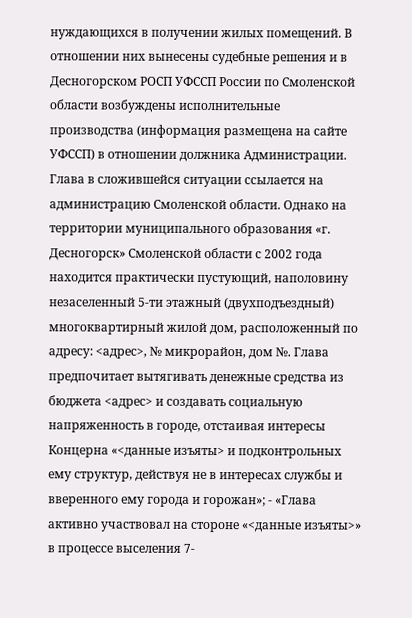нуждающихся в получении жилых помещений. В отношении них вынесены судебные решения и в Десногорском РОСП УФССП России по Смоленской области возбуждены исполнительные производства (информация размещена на сайте УФССП) в отношении должника Администрации. Глава в сложившейся ситуации ссылается на администрацию Смоленской области. Однако на территории муниципального образования «г. Десногорск» Смоленской области с 2002 года находится практически пустующий, наполовину незаселенный 5-ти этажный (двухподъездный) многоквартирный жилой дом, расположенный по адресу: <адрес>, № микрорайон, дом №. Глава предпочитает вытягивать денежные средства из бюджета <адрес> и создавать социальную напряженность в городе, отстаивая интересы Концерна «<данные изъяты> и подконтрольных ему структур, действуя не в интересах службы и вверенного ему города и горожан»; - «Глава активно участвовал на стороне «<данные изъяты>» в процессе выселения 7-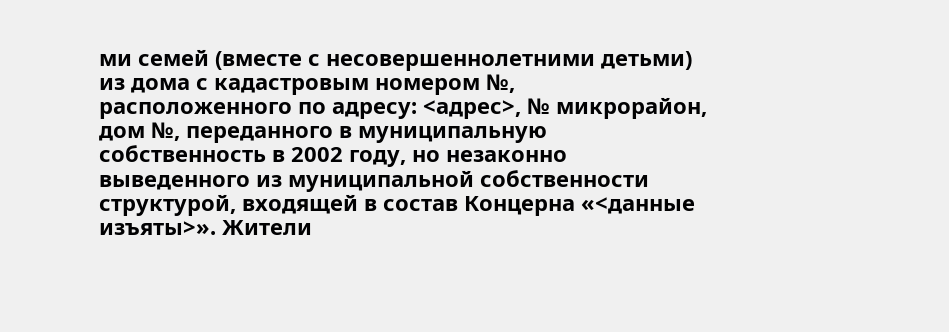ми семей (вместе с несовершеннолетними детьми) из дома с кадастровым номером №, расположенного по адресу: <адрес>, № микрорайон, дом №, переданного в муниципальную собственность в 2002 году, но незаконно выведенного из муниципальной собственности структурой, входящей в состав Концерна «<данные изъяты>». Жители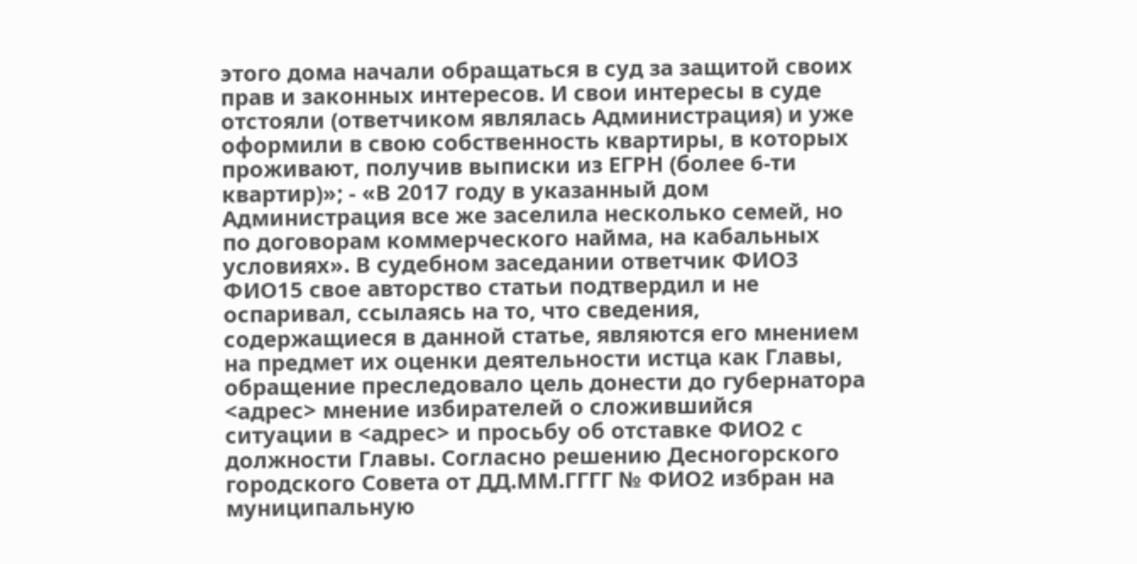этого дома начали обращаться в суд за защитой своих прав и законных интересов. И свои интересы в суде отстояли (ответчиком являлась Администрация) и уже оформили в свою собственность квартиры, в которых проживают, получив выписки из ЕГРН (более 6-ти квартир)»; - «В 2017 году в указанный дом Администрация все же заселила несколько семей, но по договорам коммерческого найма, на кабальных условиях». В судебном заседании ответчик ФИО3 ФИО15 свое авторство статьи подтвердил и не оспаривал, ссылаясь на то, что сведения, содержащиеся в данной статье, являются его мнением на предмет их оценки деятельности истца как Главы, обращение преследовало цель донести до губернатора <адрес> мнение избирателей о сложившийся ситуации в <адрес> и просьбу об отставке ФИО2 с должности Главы. Согласно решению Десногорского городского Совета от ДД.ММ.ГГГГ № ФИО2 избран на муниципальную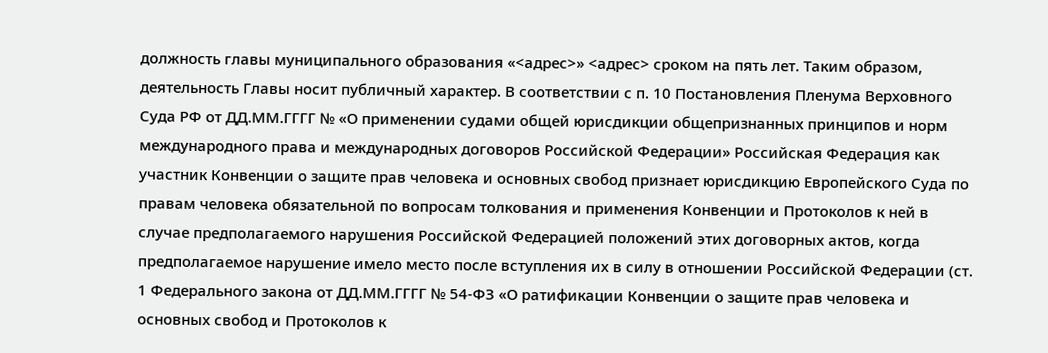должность главы муниципального образования «<адрес>» <адрес> сроком на пять лет. Таким образом, деятельность Главы носит публичный характер. В соответствии с п. 10 Постановления Пленума Верховного Суда РФ от ДД.ММ.ГГГГ № «О применении судами общей юрисдикции общепризнанных принципов и норм международного права и международных договоров Российской Федерации» Российская Федерация как участник Конвенции о защите прав человека и основных свобод признает юрисдикцию Европейского Суда по правам человека обязательной по вопросам толкования и применения Конвенции и Протоколов к ней в случае предполагаемого нарушения Российской Федерацией положений этих договорных актов, когда предполагаемое нарушение имело место после вступления их в силу в отношении Российской Федерации (ст. 1 Федерального закона от ДД.ММ.ГГГГ № 54-ФЗ «О ратификации Конвенции о защите прав человека и основных свобод и Протоколов к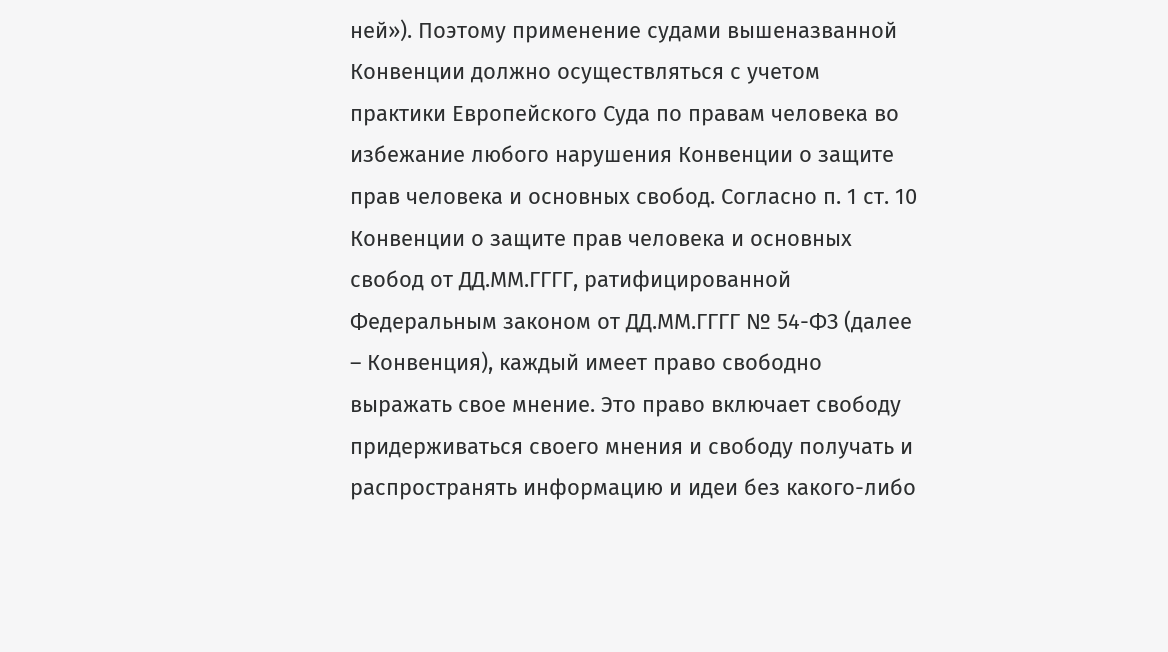ней»). Поэтому применение судами вышеназванной Конвенции должно осуществляться с учетом практики Европейского Суда по правам человека во избежание любого нарушения Конвенции о защите прав человека и основных свобод. Согласно п. 1 ст. 10 Конвенции о защите прав человека и основных свобод от ДД.ММ.ГГГГ, ратифицированной Федеральным законом от ДД.ММ.ГГГГ № 54-ФЗ (далее – Конвенция), каждый имеет право свободно выражать свое мнение. Это право включает свободу придерживаться своего мнения и свободу получать и распространять информацию и идеи без какого-либо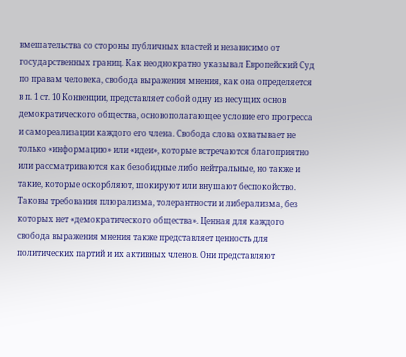вмешательства со стороны публичных властей и независимо от государственных границ. Как неоднократно указывал Европейский Суд по правам человека, свобода выражения мнения, как она определяется в п. 1 ст. 10 Конвенции, представляет собой одну из несущих основ демократического общества, основополагающее условие его прогресса и самореализации каждого его члена. Свобода слова охватывает не только «информацию» или «идеи», которые встречаются благоприятно или рассматриваются как безобидные либо нейтральные, но также и такие, которые оскорбляют, шокируют или внушают беспокойство. Таковы требования плюрализма, толерантности и либерализма, без которых нет «демократического общества». Ценная для каждого свобода выражения мнения также представляет ценность для политических партий и их активных членов. Они представляют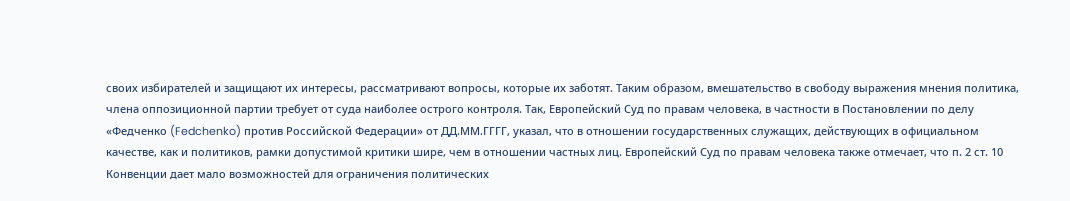своих избирателей и защищают их интересы, рассматривают вопросы, которые их заботят. Таким образом, вмешательство в свободу выражения мнения политика, члена оппозиционной партии требует от суда наиболее острого контроля. Так, Европейский Суд по правам человека, в частности в Постановлении по делу «Федченко (Fedchenko) против Российской Федерации» от ДД.ММ.ГГГГ, указал, что в отношении государственных служащих, действующих в официальном качестве, как и политиков, рамки допустимой критики шире, чем в отношении частных лиц. Европейский Суд по правам человека также отмечает, что п. 2 ст. 10 Конвенции дает мало возможностей для ограничения политических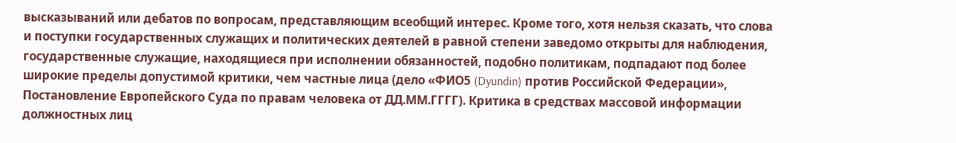высказываний или дебатов по вопросам, представляющим всеобщий интерес. Кроме того, хотя нельзя сказать, что слова и поступки государственных служащих и политических деятелей в равной степени заведомо открыты для наблюдения, государственные служащие, находящиеся при исполнении обязанностей, подобно политикам, подпадают под более широкие пределы допустимой критики, чем частные лица (дело «ФИО5 (Dyundin) против Российской Федерации», Постановление Европейского Суда по правам человека от ДД.ММ.ГГГГ). Критика в средствах массовой информации должностных лиц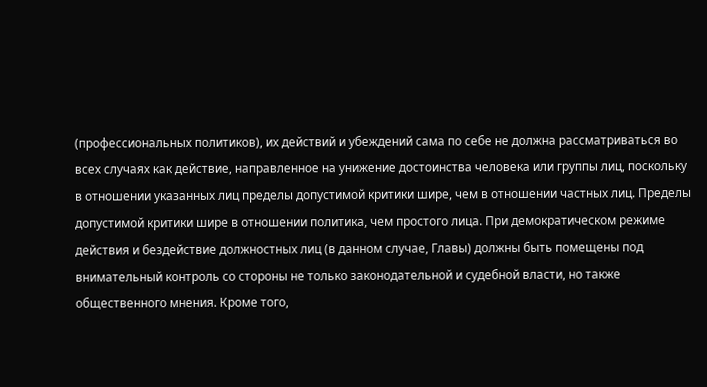(профессиональных политиков), их действий и убеждений сама по себе не должна рассматриваться во всех случаях как действие, направленное на унижение достоинства человека или группы лиц, поскольку в отношении указанных лиц пределы допустимой критики шире, чем в отношении частных лиц. Пределы допустимой критики шире в отношении политика, чем простого лица. При демократическом режиме действия и бездействие должностных лиц (в данном случае, Главы) должны быть помещены под внимательный контроль со стороны не только законодательной и судебной власти, но также общественного мнения. Кроме того,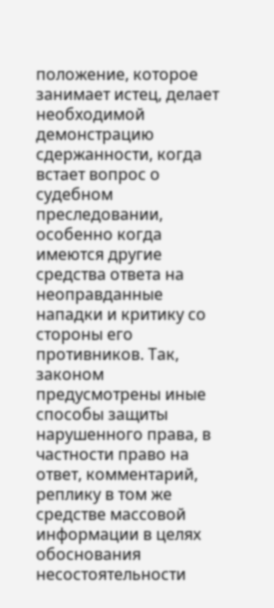положение, которое занимает истец, делает необходимой демонстрацию сдержанности, когда встает вопрос о судебном преследовании, особенно когда имеются другие средства ответа на неоправданные нападки и критику со стороны его противников. Так, законом предусмотрены иные способы защиты нарушенного права, в частности право на ответ, комментарий, реплику в том же средстве массовой информации в целях обоснования несостоятельности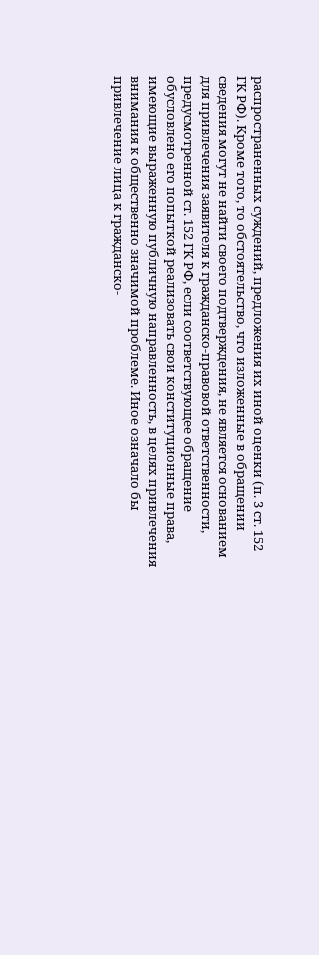распространенных суждений, предложения их иной оценки (п. 3 ст. 152 ГК РФ). Кроме того, то обстоятельство, что изложенные в обращении сведения могут не найти своего подтверждения, не является основанием для привлечения заявителя к гражданско-правовой ответственности, предусмотренной ст. 152 ГК РФ, если соответствующее обращение обусловлено его попыткой реализовать свои конституционные права, имеющие выраженную публичную направленность, в целях привлечения внимания к общественно значимой проблеме. Иное означало бы привлечение лица к гражданско-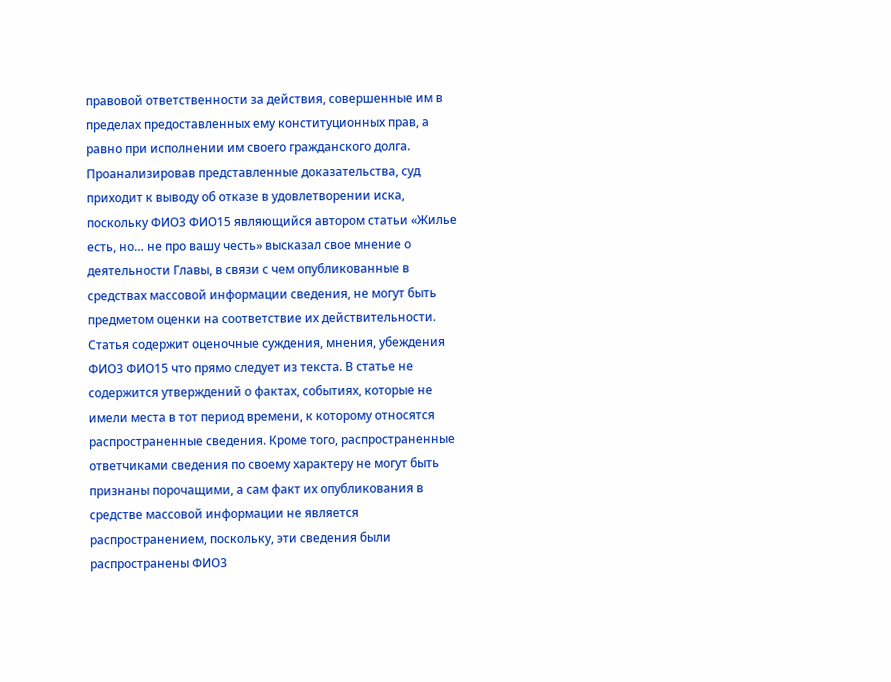правовой ответственности за действия, совершенные им в пределах предоставленных ему конституционных прав, а равно при исполнении им своего гражданского долга. Проанализировав представленные доказательства, суд приходит к выводу об отказе в удовлетворении иска, поскольку ФИО3 ФИО15 являющийся автором статьи «Жилье есть, но… не про вашу честь» высказал свое мнение о деятельности Главы, в связи с чем опубликованные в средствах массовой информации сведения, не могут быть предметом оценки на соответствие их действительности. Статья содержит оценочные суждения, мнения, убеждения ФИО3 ФИО15 что прямо следует из текста. В статье не содержится утверждений о фактах, событиях, которые не имели места в тот период времени, к которому относятся распространенные сведения. Кроме того, распространенные ответчиками сведения по своему характеру не могут быть признаны порочащими, а сам факт их опубликования в средстве массовой информации не является распространением, поскольку, эти сведения были распространены ФИО3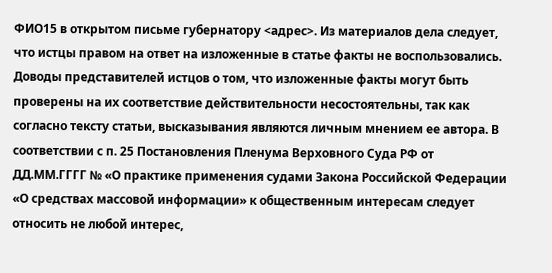ФИО15 в открытом письме губернатору <адрес>. Из материалов дела следует, что истцы правом на ответ на изложенные в статье факты не воспользовались. Доводы представителей истцов о том, что изложенные факты могут быть проверены на их соответствие действительности несостоятельны, так как согласно тексту статьи, высказывания являются личным мнением ее автора. В соответствии с п. 25 Постановления Пленума Верховного Суда РФ от ДД.ММ.ГГГГ № «О практике применения судами Закона Российской Федерации «О средствах массовой информации» к общественным интересам следует относить не любой интерес,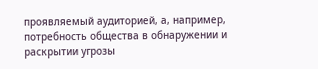проявляемый аудиторией, а, например, потребность общества в обнаружении и раскрытии угрозы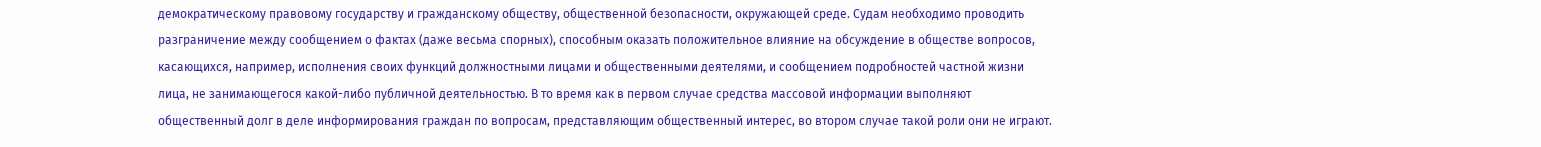демократическому правовому государству и гражданскому обществу, общественной безопасности, окружающей среде. Судам необходимо проводить разграничение между сообщением о фактах (даже весьма спорных), способным оказать положительное влияние на обсуждение в обществе вопросов, касающихся, например, исполнения своих функций должностными лицами и общественными деятелями, и сообщением подробностей частной жизни лица, не занимающегося какой-либо публичной деятельностью. В то время как в первом случае средства массовой информации выполняют общественный долг в деле информирования граждан по вопросам, представляющим общественный интерес, во втором случае такой роли они не играют.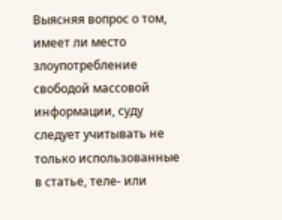Выясняя вопрос о том, имеет ли место злоупотребление свободой массовой информации, суду следует учитывать не только использованные в статье, теле- или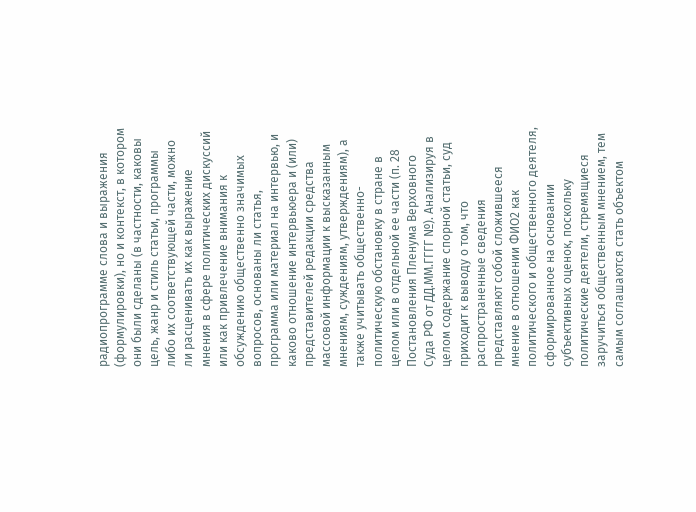радиопрограмме слова и выражения (формулировки), но и контекст, в котором они были сделаны (в частности, каковы цель, жанр и стиль статьи, программы либо их соответствующей части, можно ли расценивать их как выражение мнения в сфере политических дискуссий или как привлечение внимания к обсуждению общественно значимых вопросов, основаны ли статья, программа или материал на интервью, и каково отношение интервьюера и (или) представителей редакции средства массовой информации к высказанным мнениям, суждениям, утверждениям), а также учитывать общественно-политическую обстановку в стране в целом или в отдельной ее части (п. 28 Постановления Пленума Верховного Суда РФ от ДД.ММ.ГГГГ №). Анализируя в целом содержание спорной статьи, суд приходит к выводу о том, что распространенные сведения представляют собой сложившееся мнение в отношении ФИО2 как политического и общественного деятеля, сформированное на основании субъективных оценок, поскольку политические деятели, стремящиеся заручиться общественным мнением, тем самым соглашаются стать объектом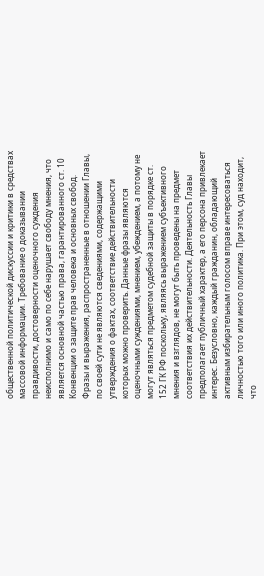общественной политической дискуссии и критики в средствах массовой информации. Требование о доказывании правдивости, достоверности оценочного суждения неисполнимо и само по себе нарушает свободу мнения, что является основной частью права, гарантированного ст. 10 Конвенции о защите прав человека и основных свобод. Фразы и выражения, распространенные в отношении Главы, по своей сути не являются сведениями, содержащими утверждения о фактах, соответствие действительности которых можно проверить. Данные фразы являются оценочными суждениями, мнением, убеждением, а потому не могут являться предметом судебной защиты в порядке ст. 152 ГК РФ поскольку, являясь выражением субъективного мнения и взглядов, не могут быть проведены на предмет соответствия их действительности. Деятельность Главы предполагает публичный характер, а его персона привлекает интерес. Безусловно, каждый гражданин, обладающий активным избирательным голосом вправе интересоваться личностью того или иного политика. При этом, суд находит, что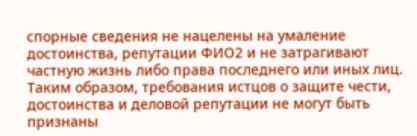спорные сведения не нацелены на умаление достоинства, репутации ФИО2 и не затрагивают частную жизнь либо права последнего или иных лиц. Таким образом, требования истцов о защите чести, достоинства и деловой репутации не могут быть признаны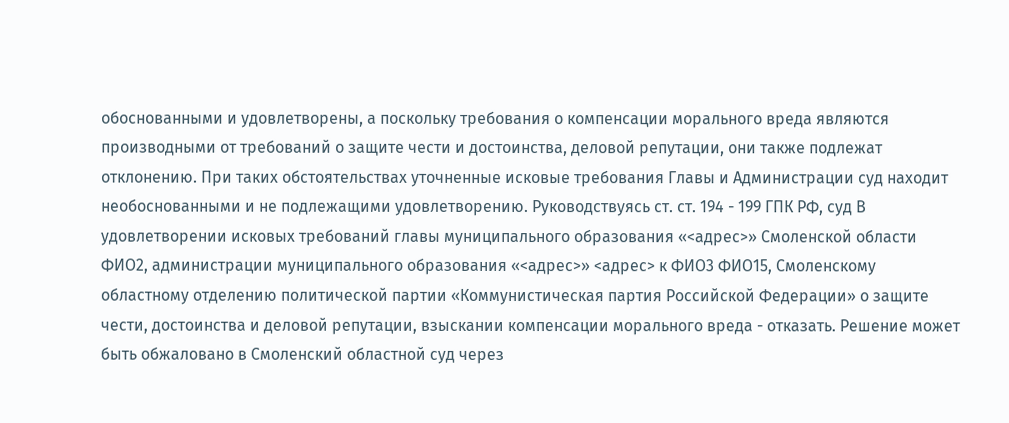обоснованными и удовлетворены, а поскольку требования о компенсации морального вреда являются производными от требований о защите чести и достоинства, деловой репутации, они также подлежат отклонению. При таких обстоятельствах уточненные исковые требования Главы и Администрации суд находит необоснованными и не подлежащими удовлетворению. Руководствуясь ст. ст. 194 - 199 ГПК РФ, суд В удовлетворении исковых требований главы муниципального образования «<адрес>» Смоленской области ФИО2, администрации муниципального образования «<адрес>» <адрес> к ФИО3 ФИО15, Смоленскому областному отделению политической партии «Коммунистическая партия Российской Федерации» о защите чести, достоинства и деловой репутации, взыскании компенсации морального вреда - отказать. Решение может быть обжаловано в Смоленский областной суд через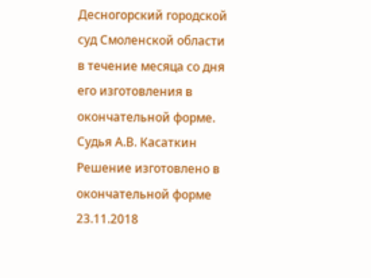Десногорский городской суд Смоленской области в течение месяца со дня его изготовления в окончательной форме. Судья А.В. Касаткин Решение изготовлено в окончательной форме 23.11.2018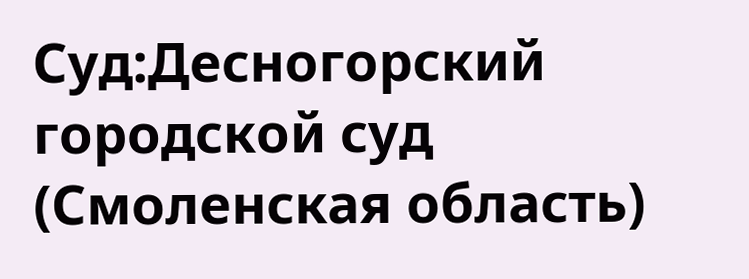Суд:Десногорский городской суд (Смоленская область)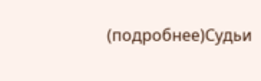(подробнее)Судьи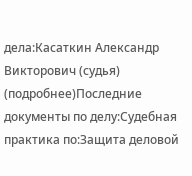дела:Касаткин Александр Викторович (судья) (подробнее)Последние документы по делу:Судебная практика по:Защита деловой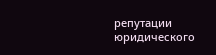репутации юридического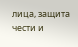лица, защита чести и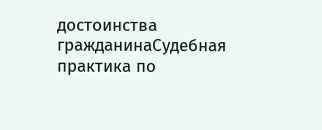достоинства гражданинаСудебная практика по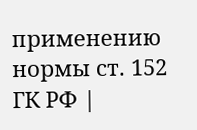применению нормы ст. 152 ГК РФ |